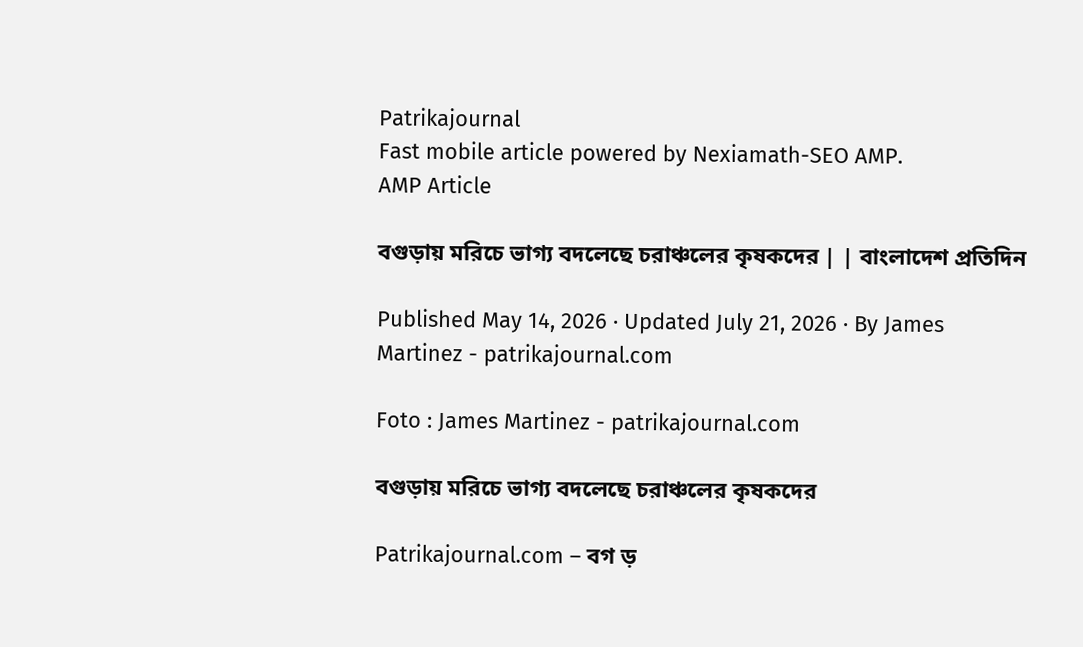Patrikajournal
Fast mobile article powered by Nexiamath-SEO AMP.
AMP Article

বগুড়ায় মরিচে ভাগ্য বদলেছে চরাঞ্চলের কৃষকদের | | বাংলাদেশ প্রতিদিন

Published May 14, 2026 · Updated July 21, 2026 · By James Martinez - patrikajournal.com

Foto : James Martinez - patrikajournal.com

বগুড়ায় মরিচে ভাগ্য বদলেছে চরাঞ্চলের কৃষকদের

Patrikajournal.com – বগ ড়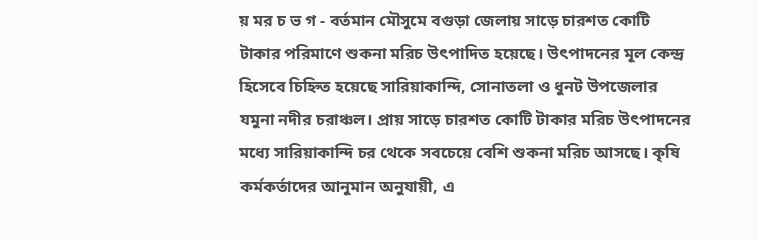য় মর চ ভ গ - বর্তমান মৌসুমে বগুড়া জেলায় সাড়ে চারশত কোটি টাকার পরিমাণে শুকনা মরিচ উৎপাদিত হয়েছে। উৎপাদনের মূল কেন্দ্র হিসেবে চিহ্নিত হয়েছে সারিয়াকান্দি, সোনাতলা ও ধুনট উপজেলার যমুনা নদীর চরাঞ্চল। প্রায় সাড়ে চারশত কোটি টাকার মরিচ উৎপাদনের মধ্যে সারিয়াকান্দি চর থেকে সবচেয়ে বেশি শুকনা মরিচ আসছে। কৃষি কর্মকর্তাদের আনুমান অনুযায়ী, এ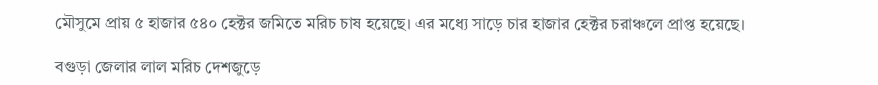মৌসুমে প্রায় ৫ হাজার ৫৪০ হেক্টর জমিতে মরিচ চাষ হয়েছে। এর মধ্যে সাড়ে চার হাজার হেক্টর চরাঞ্চলে প্রাপ্ত হয়েছে।

বগুড়া জেলার লাল মরিচ দেশজুড়ে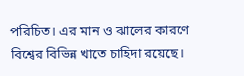পরিচিত। এর মান ও ঝালের কারণে বিশ্বের বিভিন্ন খাতে চাহিদা রয়েছে।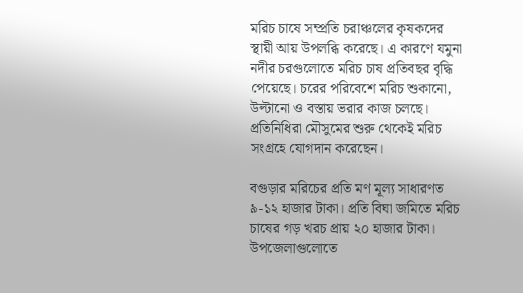মরিচ চাষে সম্প্রতি চরাঞ্চলের কৃষকদের স্থায়ী আয় উপলব্ধি করেছে। এ কারণে যমুনা নদীর চরগুলোতে মরিচ চাষ প্রতিবছর বৃদ্ধি পেয়েছে। চরের পরিবেশে মরিচ শুকানো, উল্টানো ও বস্তায় ভরার কাজ চলছে। প্রতিনিধিরা মৌসুমের শুরু থেকেই মরিচ সংগ্রহে যোগদান করেছেন।

বগুড়ার মরিচের প্রতি মণ মূল্য সাধারণত ৯-১২ হাজার টাকা। প্রতি বিঘা জমিতে মরিচ চাষের গড় খরচ প্রায় ২০ হাজার টাকা। উপজেলাগুলোতে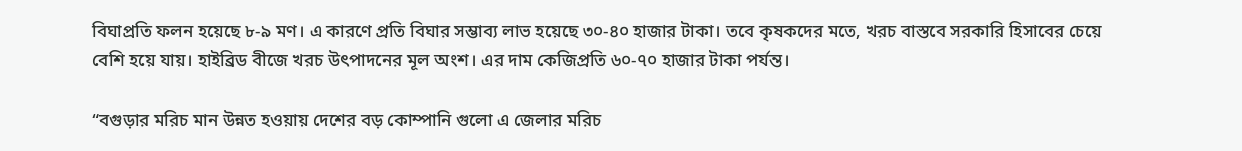বিঘাপ্রতি ফলন হয়েছে ৮-৯ মণ। এ কারণে প্রতি বিঘার সম্ভাব্য লাভ হয়েছে ৩০-৪০ হাজার টাকা। তবে কৃষকদের মতে, খরচ বাস্তবে সরকারি হিসাবের চেয়ে বেশি হয়ে যায়। হাইব্রিড বীজে খরচ উৎপাদনের মূল অংশ। এর দাম কেজিপ্রতি ৬০-৭০ হাজার টাকা পর্যন্ত।

“বগুড়ার মরিচ মান উন্নত হওয়ায় দেশের বড় কোম্পানি গুলো এ জেলার মরিচ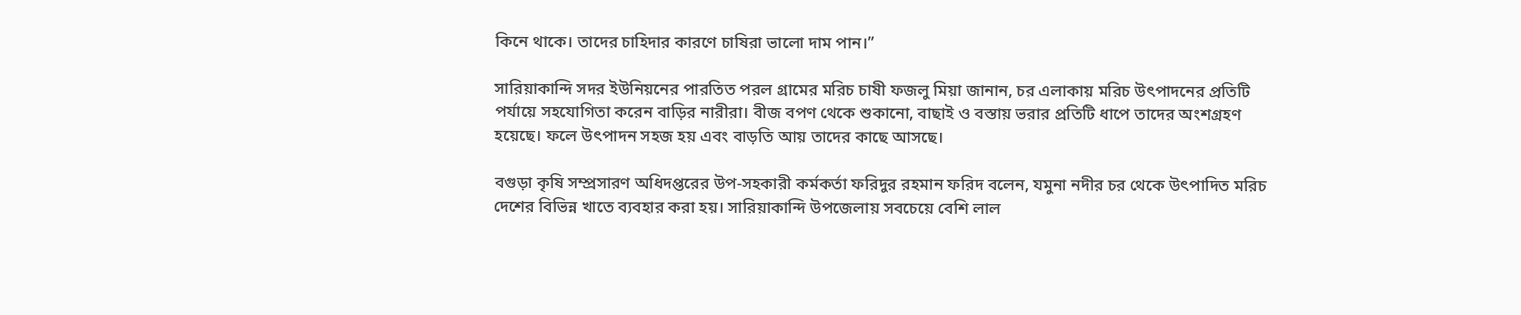কিনে থাকে। তাদের চাহিদার কারণে চাষিরা ভালো দাম পান।”

সারিয়াকান্দি সদর ইউনিয়নের পারতিত পরল গ্রামের মরিচ চাষী ফজলু মিয়া জানান, চর এলাকায় মরিচ উৎপাদনের প্রতিটি পর্যায়ে সহযোগিতা করেন বাড়ির নারীরা। বীজ বপণ থেকে শুকানো, বাছাই ও বস্তায় ভরার প্রতিটি ধাপে তাদের অংশগ্রহণ হয়েছে। ফলে উৎপাদন সহজ হয় এবং বাড়তি আয় তাদের কাছে আসছে।

বগুড়া কৃষি সম্প্রসারণ অধিদপ্তরের উপ-সহকারী কর্মকর্তা ফরিদুর রহমান ফরিদ বলেন, যমুনা নদীর চর থেকে উৎপাদিত মরিচ দেশের বিভিন্ন খাতে ব্যবহার করা হয়। সারিয়াকান্দি উপজেলায় সবচেয়ে বেশি লাল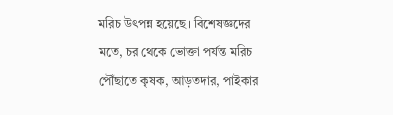মরিচ উৎপন্ন হয়েছে। বিশেষজ্ঞদের মতে, চর থেকে ভোক্তা পর্যন্ত মরিচ পৌঁছাতে কৃষক, আড়তদার, পাইকার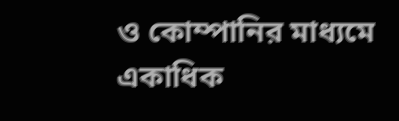ও কোম্পানির মাধ্যমে একাধিক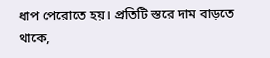ধাপ পেরোতে হয়। প্রতিটি স্তরে দাম বাড়তে থাকে,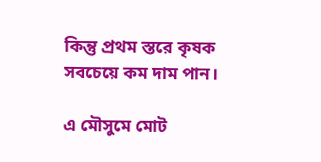কিন্তু প্রথম স্তরে কৃষক সবচেয়ে কম দাম পান।

এ মৌসুমে মোট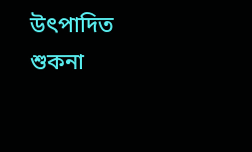উৎপাদিত শুকনা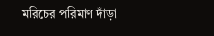মরিচের পরিমাণ দাঁড়া